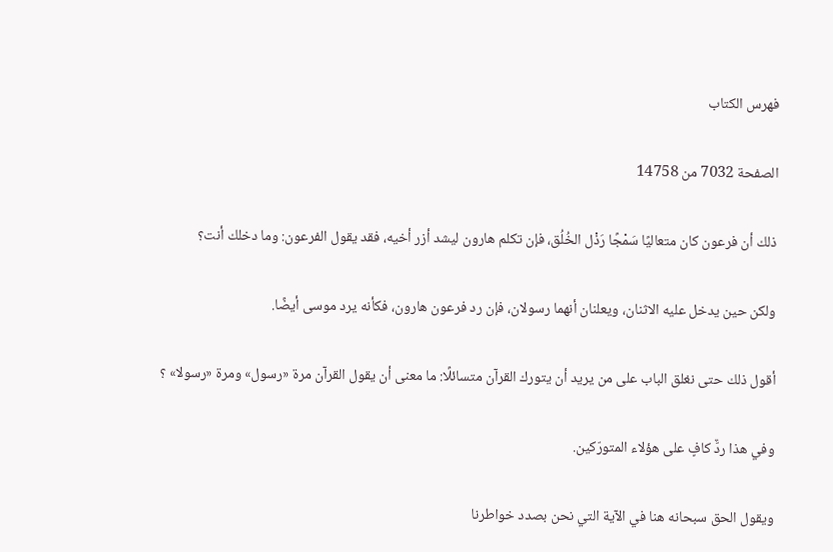فهرس الكتاب

الصفحة 7032 من 14758

ذلك أن فرعون كان متعاليًا سَمْجًا رَذْل الخُلُق، فإن تكلم هارون ليشد أزر أخيه، فقد يقول الفرعون: وما دخلك أنت؟

ولكن حين يدخل عليه الاثنان، ويعلنان أنهما رسولان، فإن رد فرعون هارون، فكأنه يرد موسى أيضًا.

أقول ذلك حتى نغلق الباب على من يريد أن يتورك القرآن متسائلًا: ما معنى أن يقول القرآن مرة «رسول» ومرة «رسولا» ؟

وفي هذا ردٌّ كافٍ على هؤلاء المتورّكين.

ويقول الحق سبحانه هنا في الآية التي نحن بصدد خواطرنا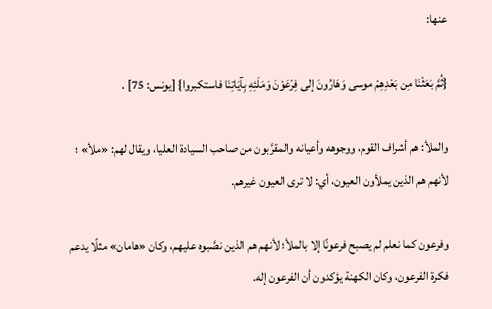عنها:

{ثُمَّ بَعَثْنَا مِن بَعْدِهِمْ موسى وَهَارُونَ إلى فِرْعَوْنَ وَمَلَئِهِ بِآيَاتِنَا فاستكبروا} [يونس: 75] .

والملأ: هم أشراف القوم، ووجوهه وأعيانه والمقرَّبون من صاحب السيادة العليا، ويقال لهم: «ملأ» ؛ لأنهم هم الذين يملأون العيون، أي: لا ترى العيون غيرهم.

وفرعون كما نعلم لم يصبح فرعونًا إلا بالملأ؛ لأنهم هم الذين نصَّبوه عليهم، وكان «هامان» مثلًا يدعم فكرة الفرعون، وكان الكهنة يؤكدون أن الفرعون إله.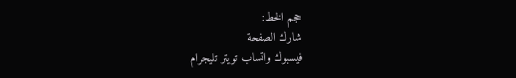حجم الخط:
شارك الصفحة
فيسبوك واتساب تويتر تليجرام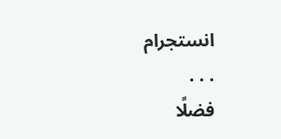انستجرام
. . .
فضلًا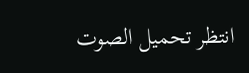انتظر تحميل الصوت